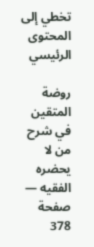تخطي إلى المحتوى الرئيسي

روضة المتقين في شرح من لا يحضره الفقيه — صفحة 378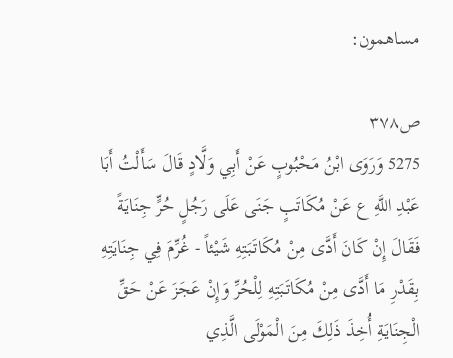مساهمون:

ص٣٧٨
5275 وَرَوَى ابْنُ مَحْبُوبٍ عَنْ أَبِي وَلَّادٍ قَالَ سَأَلْتُ أَبَا عَبْدِ اللَّهِ ع عَنْ مُكَاتَبٍ جَنَى عَلَى رَجُلٍ حُرٍّ جِنَايَةً فَقَالَ إِنْ كَانَ أَدَّى مِنْ مُكَاتَبَتِهِ شَيْئاً - غُرِّمَ فِي جِنَايَتِهِ بِقَدْرِ مَا أَدَّى مِنْ مُكَاتَبَتِهِ لِلْحُرِّ وَإِنْ عَجَزَ عَنْ حَقِّ الْجِنَايَةِ أُخِذَ ذَلِكَ مِنَ الْمَوْلَى الَّذِي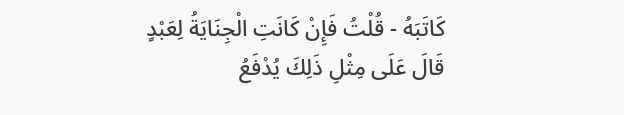كَاتَبَهُ - قُلْتُ فَإِنْ كَانَتِ الْجِنَايَةُ لِعَبْدٍ قَالَ عَلَى مِثْلِ ذَلِكَ يُدْفَعُ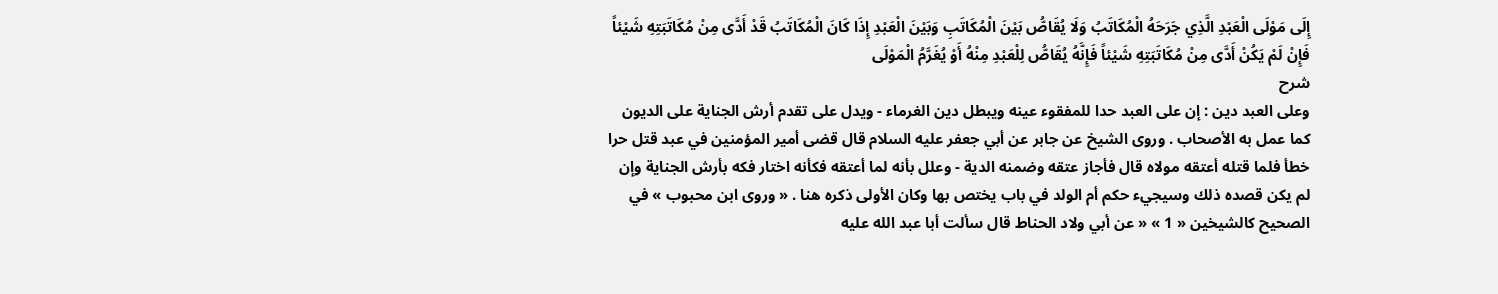إِلَى مَوْلَى الْعَبْدِ الَّذِي جَرَحَهُ الْمُكَاتَبُ وَلَا يُقَاصُّ بَيْنَ الْمُكَاتَبِ وَبَيْنَ الْعَبْدِ إِذَا كَانَ الْمُكَاتَبُ قَدْ أَدَّى مِنْ مُكَاتَبَتِهِ شَيْئاً فَإِنْ لَمْ يَكُنْ أَدَّى مِنْ مُكَاتَبَتِهِ شَيْئاً فَإِنَّهُ يُقَاصُّ لِلْعَبْدِ مِنْهُ أَوْ يُغَرَّمُ الْمَوْلَى
شرح
وعلى العبد دين : إن على العبد حدا للمفقوء عينه ويبطل دين الغرماء - ويدل على تقدم أرش الجناية على الديون كما عمل به الأصحاب . وروى الشيخ عن جابر عن أبي جعفر عليه السلام قال قضى أمير المؤمنين في عبد قتل حرا خطأ فلما قتله أعتقه مولاه قال فأجاز عتقه وضمنه الدية - وعلل بأنه لما أعتقه فكأنه اختار فكه بأرش الجناية وإن لم يكن قصده ذلك وسيجيء حكم أم الولد في باب يختص بها وكان الأولى ذكره هنا . « وروى ابن محبوب » في الصحيح كالشيخين « 1 » « عن أبي ولاد الحناط قال سألت أبا عبد الله عليه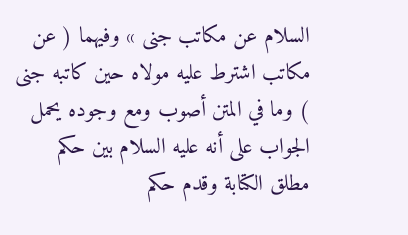السلام عن مكاتب جنى » وفيهما ( عن مكاتب اشترط عليه مولاه حين كاتبه جنى ) وما في المتن أصوب ومع وجوده يحمل الجواب على أنه عليه السلام بين حكم مطلق الكتابة وقدم حكم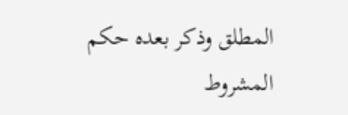المطلق وذكر بعده حكم المشروط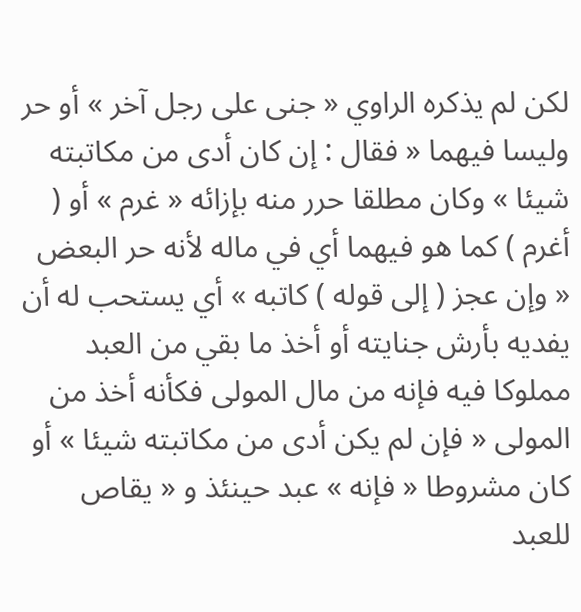لكن لم يذكره الراوي « جنى على رجل آخر » أو حر وليسا فيهما « فقال : إن كان أدى من مكاتبته شيئا » وكان مطلقا حرر منه بإزائه « غرم » أو ( أغرم ) كما هو فيهما أي في ماله لأنه حر البعض « وإن عجز ( إلى قوله ) كاتبه » أي يستحب له أن يفديه بأرش جنايته أو أخذ ما بقي من العبد مملوكا فيه فإنه من مال المولى فكأنه أخذ من المولى « فإن لم يكن أدى من مكاتبته شيئا » أو كان مشروطا « فإنه » عبد حينئذ و « يقاص للعبد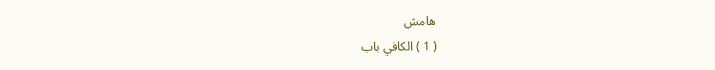هامش
( 1 ) الكافي باب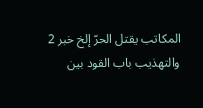المكاتب يقتل الحرّ إلخ خبر 2 والتهذيب باب القود بين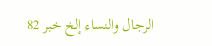الرجال والنساء إلخ خبر 82